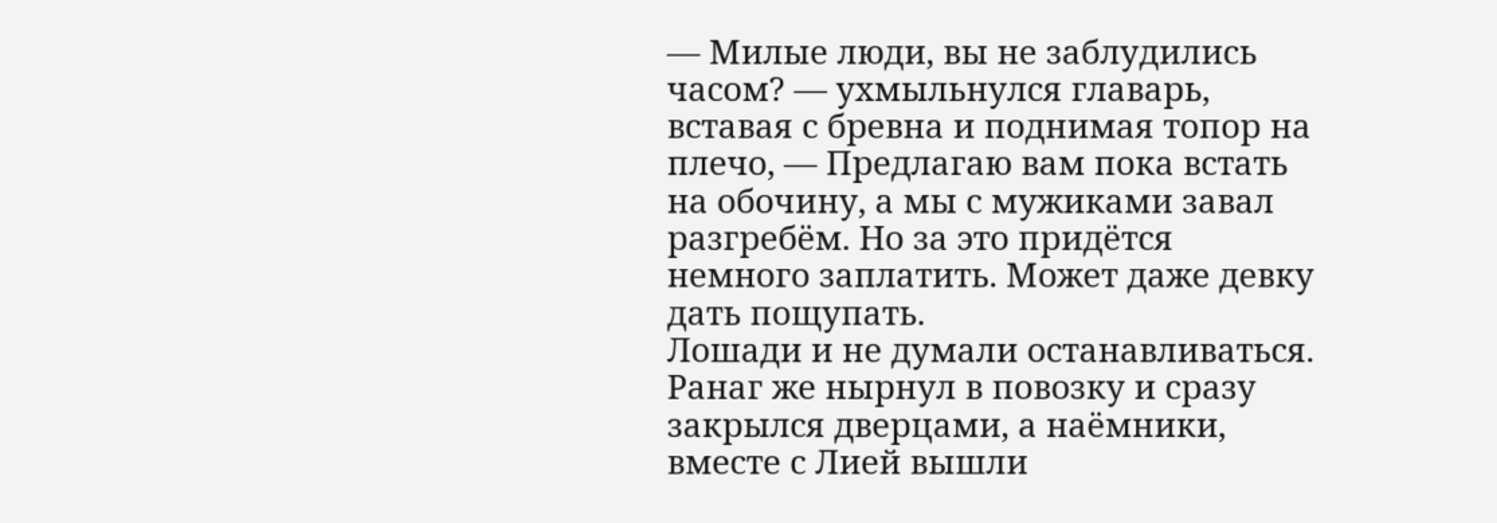— Милые люди, вы не заблудились часом? — ухмыльнулся главарь, вставая с бревна и поднимая топор на плечо, — Предлагаю вам пока встать на обочину, а мы с мужиками завал разгребём. Но за это придётся немного заплатить. Может даже девку дать пощупать.
Лошади и не думали останавливаться. Ранаг же нырнул в повозку и сразу закрылся дверцами, а наёмники, вместе с Лией вышли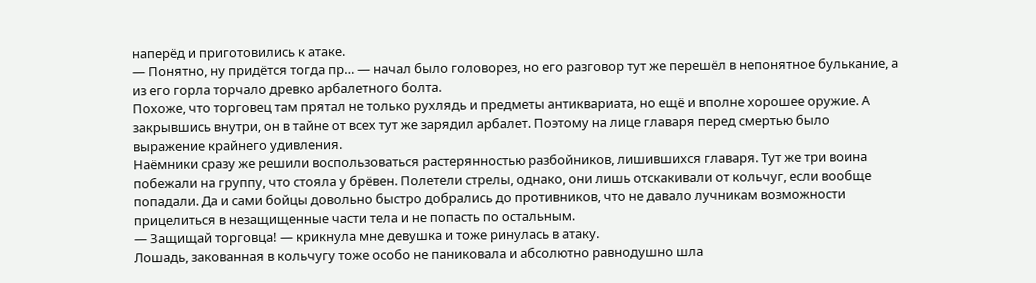наперёд и приготовились к атаке.
— Понятно, ну придётся тогда пр… — начал было головорез, но его разговор тут же перешёл в непонятное булькание, а из его горла торчало древко арбалетного болта.
Похоже, что торговец там прятал не только рухлядь и предметы антиквариата, но ещё и вполне хорошее оружие. А закрывшись внутри, он в тайне от всех тут же зарядил арбалет. Поэтому на лице главаря перед смертью было выражение крайнего удивления.
Наёмники сразу же решили воспользоваться растерянностью разбойников, лишившихся главаря. Тут же три воина побежали на группу, что стояла у брёвен. Полетели стрелы, однако, они лишь отскакивали от кольчуг, если вообще попадали. Да и сами бойцы довольно быстро добрались до противников, что не давало лучникам возможности прицелиться в незащищенные части тела и не попасть по остальным.
— Защищай торговца! — крикнула мне девушка и тоже ринулась в атаку.
Лошадь, закованная в кольчугу тоже особо не паниковала и абсолютно равнодушно шла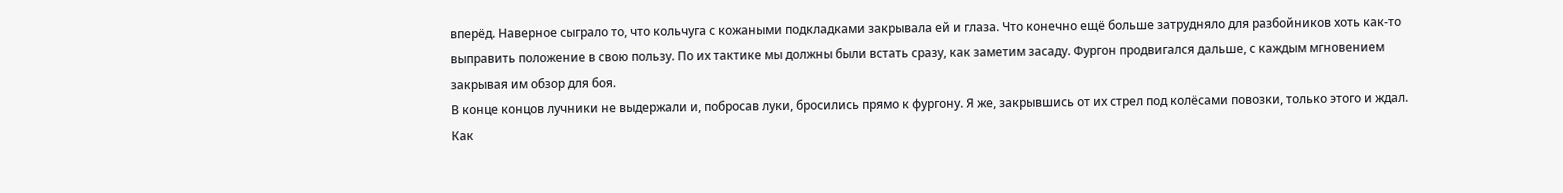вперёд. Наверное сыграло то, что кольчуга с кожаными подкладками закрывала ей и глаза. Что конечно ещё больше затрудняло для разбойников хоть как-то выправить положение в свою пользу. По их тактике мы должны были встать сразу, как заметим засаду. Фургон продвигался дальше, с каждым мгновением закрывая им обзор для боя.
В конце концов лучники не выдержали и, побросав луки, бросились прямо к фургону. Я же, закрывшись от их стрел под колёсами повозки, только этого и ждал. Как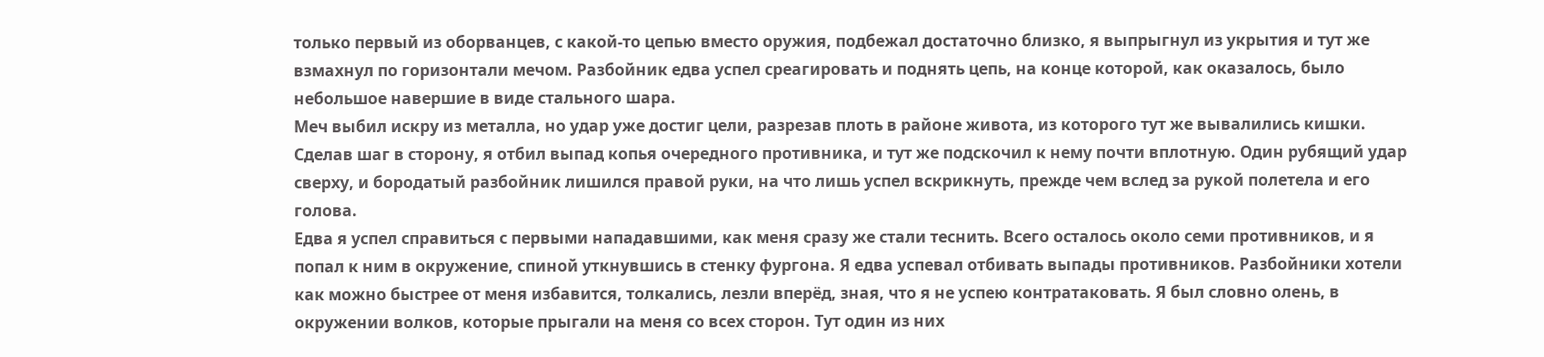только первый из оборванцев, с какой-то цепью вместо оружия, подбежал достаточно близко, я выпрыгнул из укрытия и тут же взмахнул по горизонтали мечом. Разбойник едва успел среагировать и поднять цепь, на конце которой, как оказалось, было небольшое навершие в виде стального шара.
Меч выбил искру из металла, но удар уже достиг цели, разрезав плоть в районе живота, из которого тут же вывалились кишки. Сделав шаг в сторону, я отбил выпад копья очередного противника, и тут же подскочил к нему почти вплотную. Один рубящий удар сверху, и бородатый разбойник лишился правой руки, на что лишь успел вскрикнуть, прежде чем вслед за рукой полетела и его голова.
Едва я успел справиться с первыми нападавшими, как меня сразу же стали теснить. Всего осталось около семи противников, и я попал к ним в окружение, спиной уткнувшись в стенку фургона. Я едва успевал отбивать выпады противников. Разбойники хотели как можно быстрее от меня избавится, толкались, лезли вперёд, зная, что я не успею контратаковать. Я был словно олень, в окружении волков, которые прыгали на меня со всех сторон. Тут один из них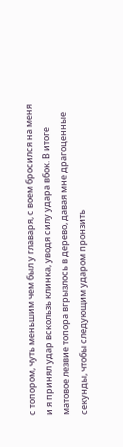с топором, чуть меньшим чем был у главаря, с воем бросился на меня и я принял удар вскользь клинка, уводя силу удара вбок. В итоге матовое лезвие топора вгрызлось в дерево, давая мне драгоценные секунды, чтобы следующим ударом пронзить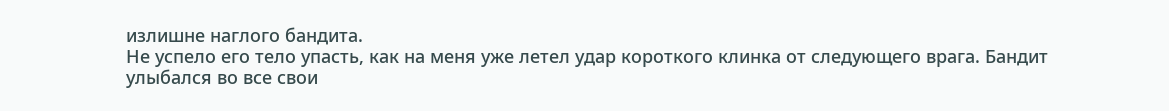излишне наглого бандита.
Не успело его тело упасть, как на меня уже летел удар короткого клинка от следующего врага. Бандит улыбался во все свои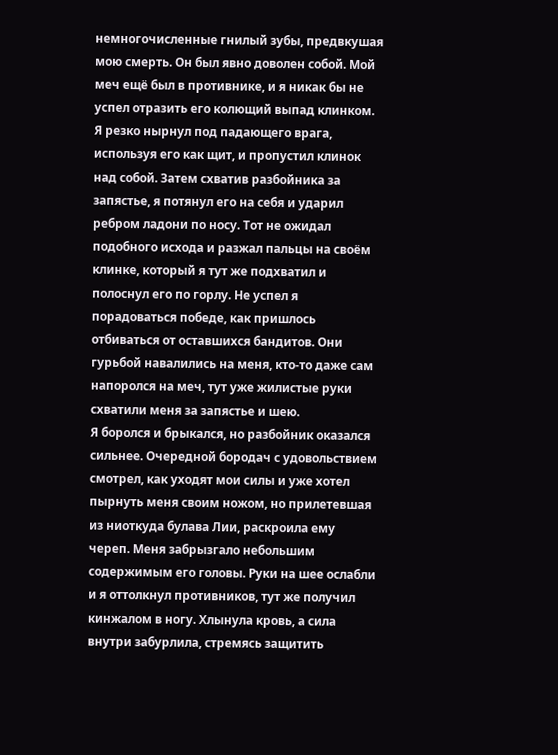немногочисленные гнилый зубы, предвкушая мою смерть. Он был явно доволен собой. Мой меч ещё был в противнике, и я никак бы не успел отразить его колющий выпад клинком.
Я резко нырнул под падающего врага, используя его как щит, и пропустил клинок над собой. Затем схватив разбойника за запястье, я потянул его на себя и ударил ребром ладони по носу. Тот не ожидал подобного исхода и разжал пальцы на своём клинке, который я тут же подхватил и полоснул его по горлу. Не успел я порадоваться победе, как пришлось отбиваться от оставшихся бандитов. Они гурьбой навалились на меня, кто-то даже сам напоролся на меч, тут уже жилистые руки схватили меня за запястье и шею.
Я боролся и брыкался, но разбойник оказался сильнее. Очередной бородач с удовольствием смотрел, как уходят мои силы и уже хотел пырнуть меня своим ножом, но прилетевшая из ниоткуда булава Лии, раскроила ему череп. Меня забрызгало небольшим содержимым его головы. Руки на шее ослабли и я оттолкнул противников, тут же получил кинжалом в ногу. Хлынула кровь, а сила внутри забурлила, стремясь защитить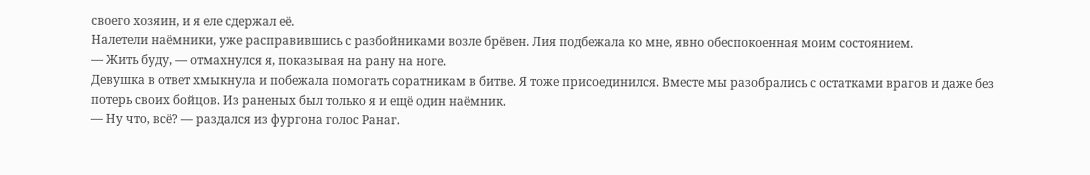своего хозяин, и я еле сдержал её.
Налетели наёмники, уже расправившись с разбойниками возле брёвен. Лия подбежала ко мне, явно обеспокоенная моим состоянием.
— Жить буду, — отмахнулся я, показывая на рану на ноге.
Девушка в ответ хмыкнула и побежала помогать соратникам в битве. Я тоже присоединился. Вместе мы разобрались с остатками врагов и даже без потерь своих бойцов. Из раненых был только я и ещё один наёмник.
— Ну что, всё? — раздался из фургона голос Ранаг.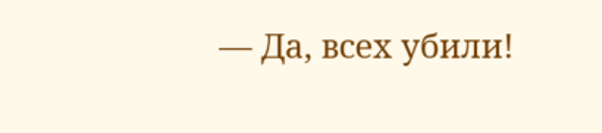— Да, всех убили!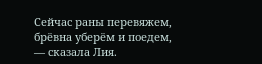Сейчас раны перевяжем, брёвна уберём и поедем, — сказала Лия.